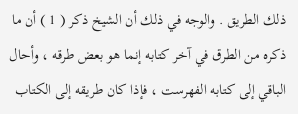ذلك الطريق . والوجه في ذلك أن الشيخ ذكر ( 1 ) أن ما ذكره من الطرق في آخر كتابه إنما هو بعض طرقه ، وأحال الباقي إلى كتابه الفهرست ، فإذا كان طريقه إلى الكتاب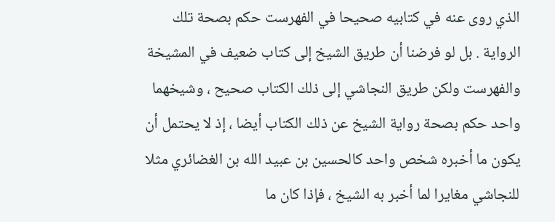الذي روى عنه في كتابيه صحيحا في الفهرست حكم بصحة تلك الرواية . بل لو فرضنا أن طريق الشيخ إلى كتاب ضعيف في المشيخة والفهرست ولكن طريق النجاشي إلى ذلك الكتاب صحيح ، وشيخهما واحد حكم بصحة رواية الشيخ عن ذلك الكتاب أيضا ، إذ لا يحتمل أن يكون ما أخبره شخص واحد كالحسين بن عبيد الله بن الغضائري مثلا للنجاشي مغايرا لما أخبر به الشيخ ، فإذا كان ما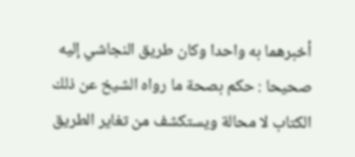أخبرهما به واحدا وكان طريق النجاشي إليه صحيحا : حكم بصحة ما رواه الشيخ عن ذلك الكتاب لا محالة ويستكشف من تغاير الطريق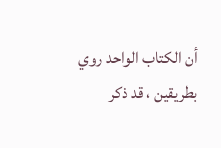أن الكتاب الواحد روي بطريقين ، قد ذكر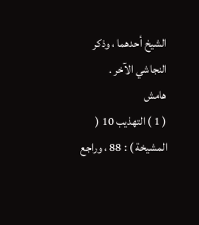الشيخ أحدهما ، وذكر النجاشي الآخر .
هامش
( 1 ) التهذيب 10 ( المشيخة ) : 88 ، وراجع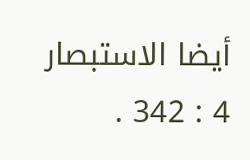أيضا الاستبصار 4 : 342 .